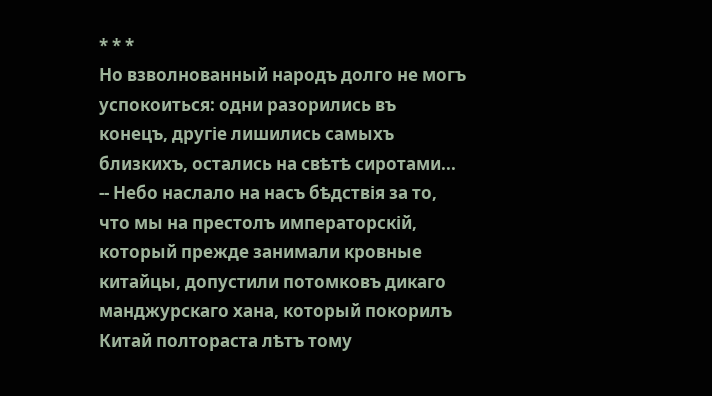* * *
Но взволнованный народъ долго не могъ успокоиться: одни разорились въ конецъ, другіе лишились самыхъ близкихъ, остались на свѣтѣ сиротами...
-- Небо наслало на насъ бѣдствія за то, что мы на престолъ императорскій, который прежде занимали кровные китайцы, допустили потомковъ дикаго манджурскаго хана, который покорилъ Китай полтораста лѣтъ тому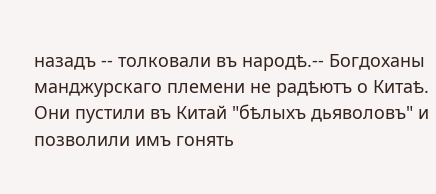назадъ -- толковали въ народѣ.-- Богдоханы манджурскаго племени не радѣютъ о Китаѣ. Они пустили въ Китай "бѣлыхъ дьяволовъ" и позволили имъ гонять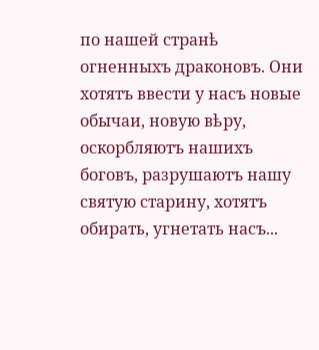по нашей странѣ огненныхъ драконовъ. Они хотятъ ввести у насъ новые обычаи, новую вѣру, оскорбляютъ нашихъ боговъ, разрушаютъ нашу святую старину, хотятъ обирать, угнетать насъ...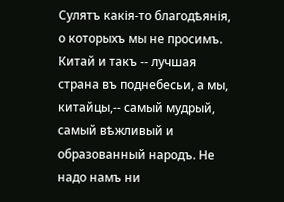Сулятъ какія-то благодѣянія, о которыхъ мы не просимъ. Китай и такъ -- лучшая страна въ поднебесьи, а мы, китайцы,-- самый мудрый, самый вѣжливый и образованный народъ. Не надо намъ ни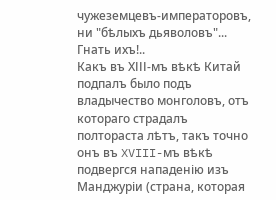чужеземцевъ-императоровъ, ни "бѣлыхъ дьяволовъ"... Гнать ихъ!..
Какъ въ ХІІІ-мъ вѣкѣ Китай подпалъ было подъ владычество монголовъ, отъ котораго страдалъ полтораста лѣтъ, такъ точно онъ въ XVIII-мъ вѣкѣ подвергся нападенію изъ Манджуріи (страна, которая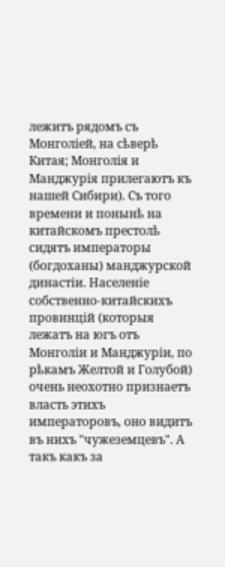лежитъ рядомъ съ Монголіей, на сѣверѣ Китая; Монголія и Манджурія прилегаютъ къ нашей Сибири). Съ того времени и понынѣ на китайскомъ престолѣ сидятъ императоры (богдоханы) манджурской династіи. Населеніе собственно-китайскихъ провинцій (которыя лежатъ на югъ отъ Монголіи и Манджуріи, по рѣкамъ Желтой и Голубой) очень неохотно признаетъ власть этихъ императоровъ, оно видитъ въ нихъ "чужеземцевъ". А такъ какъ за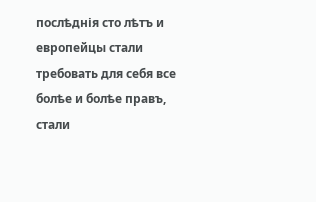послѣднія сто лѣтъ и европейцы стали требовать для себя все болѣе и болѣе правъ, стали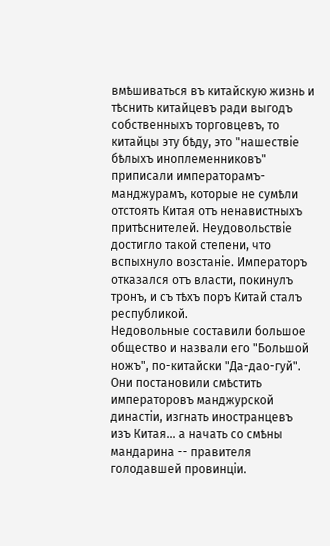вмѣшиваться въ китайскую жизнь и тѣснить китайцевъ ради выгодъ собственныхъ торговцевъ, то китайцы эту бѣду, это "нашествіе бѣлыхъ иноплеменниковъ" приписали императорамъ-манджурамъ, которые не сумѣли отстоять Китая отъ ненавистныхъ притѣснителей. Неудовольствіе достигло такой степени, что вспыхнуло возстаніе. Императоръ отказался отъ власти, покинулъ тронъ, и съ тѣхъ поръ Китай сталъ республикой.
Недовольные составили большое общество и назвали его "Большой ножъ", по-китайски "Да-дао-гуй".
Они постановили смѣстить императоровъ манджурской династіи, изгнать иностранцевъ изъ Китая... а начать со смѣны мандарина -- правителя голодавшей провинціи.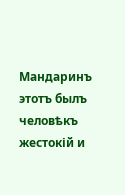Мандаринъ этотъ былъ человѣкъ жестокій и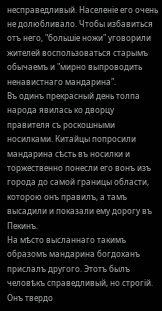несправедливый. Населеніе его очень не долюбливало. Чтобы избавиться отъ него, "большіе ножи" уговорили жителей воспользоваться старымъ обычаемъ и "мирно выпроводить ненавистнаго мандарина".
Въ одинъ прекрасный день толпа народа явилась ко дворцу правителя съ роскошными носилками. Китайцы попросили мандарина сѣсть въ носилки и торжественно понесли его вонъ изъ города до самой границы области, которою онъ правилъ, а тамъ высадили и показали ему дорогу въ Пекинъ.
На мѣсто высланнаго такимъ образомъ мандарина богдоханъ прислалъ другого. Этотъ былъ человѣкъ справедливый, но строгій. Онъ твердо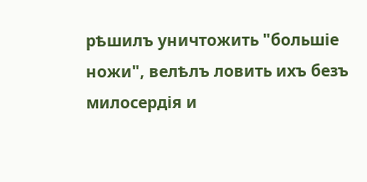рѣшилъ уничтожить "большіе ножи", велѣлъ ловить ихъ безъ милосердія и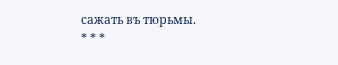сажать въ тюрьмы.
* * *